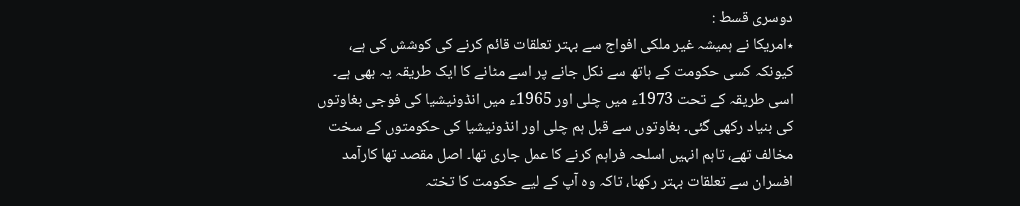دوسری قسط :
٭امریکا نے ہمیشہ غیر ملکی افواج سے بہتر تعلقات قائم کرنے کی کوشش کی ہے، کیونکہ کسی حکومت کے ہاتھ سے نکل جانے پر اسے مٹانے کا ایک طریقہ یہ بھی ہے۔
اسی طریقہ کے تحت 1973ء میں چلی اور 1965ء میں انڈونیشیا کی فوجی بغاوتوں کی بنیاد رکھی گئی۔ بغاوتوں سے قبل ہم چلی اور انڈونیشیا کی حکومتوں کے سخت مخالف تھے، تاہم انہیں اسلحہ فراہم کرنے کا عمل جاری تھا۔ اصل مقصد تھا کارآمد افسران سے تعلقات بہتر رکھنا، تاکہ وہ آپ کے لیے حکومت کا تختہ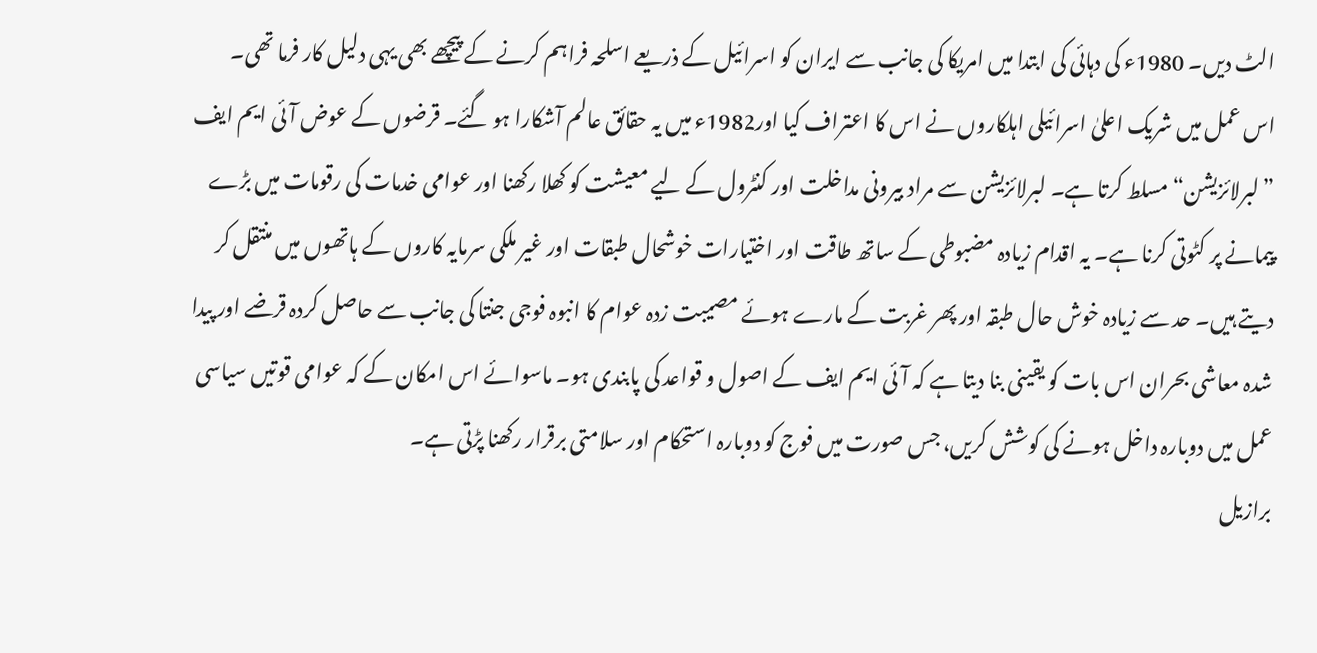الٹ دیں۔ 1980ء کی دہائی کی ابتدا میں امریکا کی جانب سے ایران کو اسرائیل کے ذریعے اسلحہ فراہم کرنے کے پیچھے بھی یہی دلیل کار فرما تھی۔ اس عمل میں شریک اعلیٰ اسرائیلی اہلکاروں نے اس کا اعتراف کیا اور1982ء میں یہ حقائق عالم آشکارا ہو گئے۔ قرضوں کے عوض آئی ایم ایف ”لبرلائزیشن“ مسلط کرتا ہے۔ لبرلائزیشن سے مراد بیرونی مداخلت اور کنٹرول کے لیے معیشت کو کھلا رکھنا اور عوامی خدمات کی رقومات میں بڑے پیمانے پر کٹوتی کرنا ہے۔ یہ اقدام زیادہ مضبوطی کے ساتھ طاقت اور اختیارات خوشحال طبقات اور غیر ملکی سرمایہ کاروں کے ہاتھوں میں منتقل کر دیتے ہیں۔ حد سے زیادہ خوش حال طبقہ اور پھر غربت کے مارے ہوئے مصیبت زدہ عوام کا انبوہ فوجی جنتا کی جانب سے حاصل کردہ قرضے اور پیدا شدہ معاشی بحران اس بات کو یقینی بنا دیتا ہے کہ آئی ایم ایف کے اصول و قواعد کی پابندی ہو۔ ماسوائے اس امکان کے کہ عوامی قوتیں سیاسی عمل میں دوبارہ داخل ہونے کی کوشش کریں، جس صورت میں فوج کو دوبارہ استحکام اور سلامتی برقرار رکھنا پڑتی ہے۔
برازیل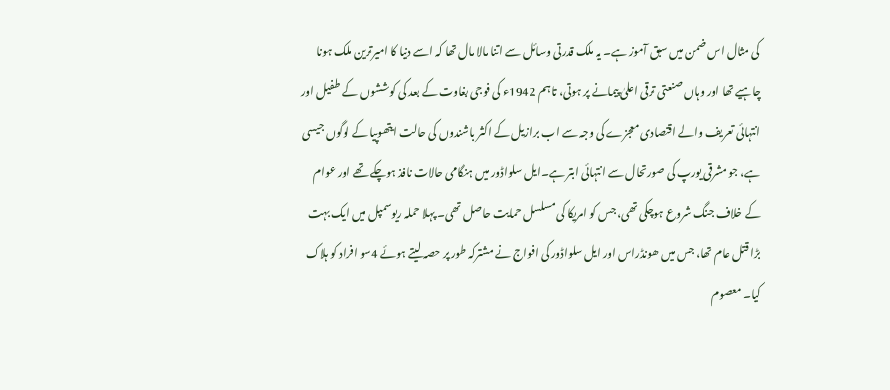کی مثال اس ضمن میں سبق آموز ہے۔ یہ ملک قدرتی وسائل سے اتنا مالا مال تھا کہ اسے دنیا کا امیرترین ملک ہونا چاہیے تھا اور وہاں صنعتی ترقی اعلیٰ پیمانے پر ہوتی، تاہم 1942ء کی فوجی بغاوت کے بعد کی کوششوں کے طفیل اور انتہائی تعریف والے اقتصادی معجزے کی وجہ سے اب برازیل کے اکثر باشندوں کی حالت ایتھوپیا کے لوگوں جیسی ہے، جو مشرقی یورپ کی صورتحال سے انتہائی ابتر ہے۔ایل سلواڈور میں ہنگامی حالات نافذ ہوچکے تھے اور عوام کے خلاف جنگ شروع ہوچکی تھی، جس کو امریکا کی مسلسل حمایت حاصل تھی۔ پہلا حملہ ریوسمپل میں ایک بہت بڑا قتل عام تھا، جس میں ھونڈراس اور ایل سلواڈور کی افواج نے مشترکہ طور پر حصہ لیتے ہوئے 4سو افراد کو ہلاک کیا۔ معصوم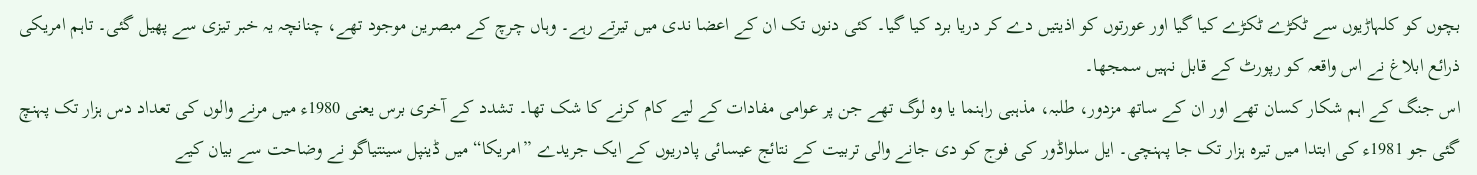بچوں کو کلہاڑیوں سے ٹکڑے ٹکڑے کیا گیا اور عورتوں کو اذیتیں دے کر دریا برد کیا گیا۔ کئی دنوں تک ان کے اعضا ندی میں تیرتے رہے۔ وہاں چرچ کے مبصرین موجود تھے، چنانچہ یہ خبر تیزی سے پھیل گئی۔ تاہم امریکی ذرائع ابلاغ نے اس واقعہ کو رپورٹ کے قابل نہیں سمجھا۔
اس جنگ کے اہم شکار کسان تھے اور ان کے ساتھ مزدور، طلبہ، مذہبی راہنما یا وہ لوگ تھے جن پر عوامی مفادات کے لیے کام کرنے کا شک تھا۔ تشدد کے آخری برس یعنی 1980ء میں مرنے والوں کی تعداد دس ہزار تک پہنچ گئی جو 1981ء کی ابتدا میں تیرہ ہزار تک جا پہنچی۔ ایل سلواڈور کی فوج کو دی جانے والی تربیت کے نتائج عیسائی پادریوں کے ایک جریدے ”امریکا“ میں ڈینپل سینتیاگو نے وضاحت سے بیان کیے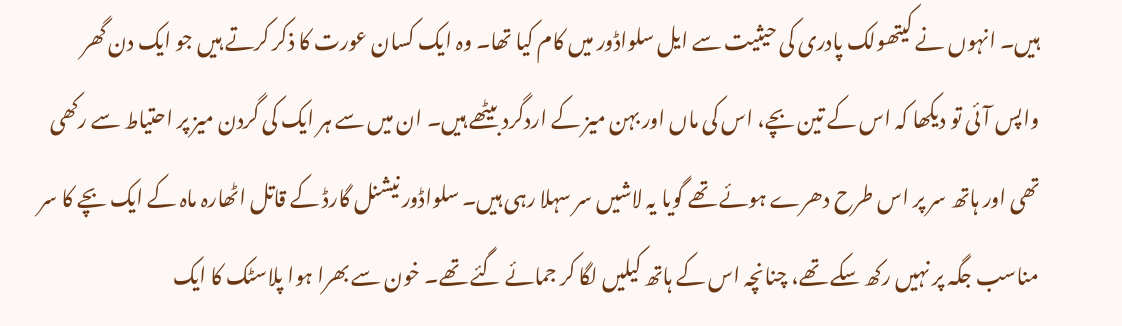ہیں۔ انہوں نے کیتھولک پادری کی حیثیت سے ایل سلواڈور میں کام کیا تھا۔ وہ ایک کسان عورت کا ذکر کرتے ہیں جو ایک دن گھر واپس آئی تو دیکھا کہ اس کے تین بچے، اس کی ماں اور بہن میز کے اردگرد بیٹھے ہیں۔ ان میں سے ہر ایک کی گردن میز پر احتیاط سے رکھی تھی اور ہاتھ سر پر اس طرح دھرے ہوئے تھے گویا یہ لاشیں سر سہلا رہی ہیں۔ سلواڈور نیشنل گارڈ کے قاتل اٹھارہ ماہ کے ایک بچے کا سر مناسب جگہ پر نہیں رکھ سکے تھے، چنانچہ اس کے ہاتھ کیلیں لگا کر جمائے گئے تھے۔ خون سے بھرا ہوا پلاسٹک کا ایک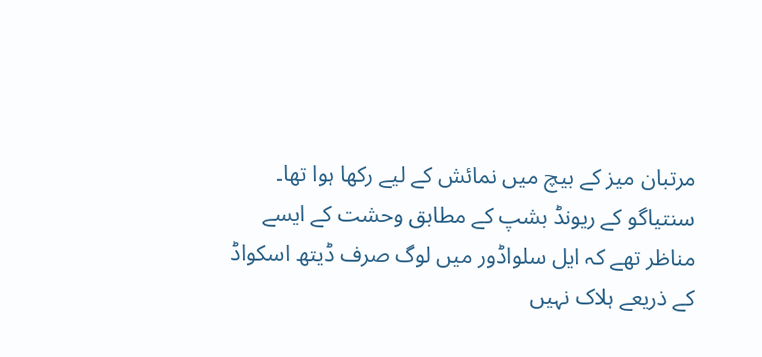مرتبان میز کے بیچ میں نمائش کے لیے رکھا ہوا تھا۔
سنتیاگو کے ریونڈ بشپ کے مطابق وحشت کے ایسے مناظر تھے کہ ایل سلواڈور میں لوگ صرف ڈیتھ اسکواڈ کے ذریعے ہلاک نہیں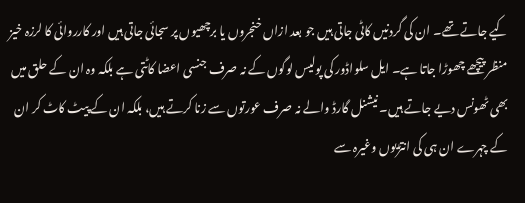کیے جاتے تھے۔ ان کی گردنیں کاٹی جاتی ہیں جو بعد ازاں خنجروں یا برچھیوں پر سجائی جاتی ہیں اور کارروائی کا لرزہ خیز منظر پیچھے چھوڑا جاتا ہے۔ ایل سلواڈور کی پولیس لوگوں کے نہ صرف جنسی اعضا کاٹتی ہے بلکہ وہ ان کے حلق میں بھی ٹھونس دیے جاتے ہیں۔ نیشنل گارڈ والے نہ صرف عورتوں سے زنا کرتے ہیں، بلکہ ان کے پیٹ کاٹ کر ان کے چہرے ان ہی کی انتڑیوں وغیرہ سے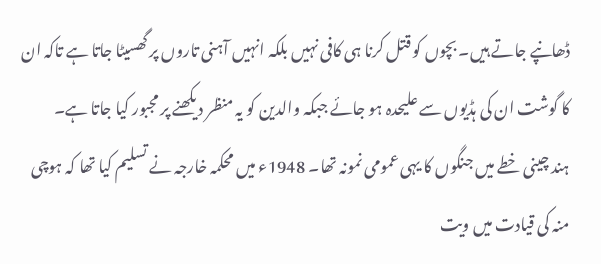ڈھانپے جاتے ہیں۔ بچوں کو قتل کرنا ہی کافی نہیں بلکہ انہیں آہنی تاروں پر گھسیٹا جاتا ہے تاکہ ان کا گوشت ان کی ہڈیوں سے علیحدہ ہو جائے جبکہ والدین کو یہ منظر دیکھنے پر مجبور کیا جاتا ہے۔
ہند چینی خطے میں جنگوں کا یہی عمومی نمونہ تھا۔ 1948ء میں محکمہ خارجہ نے تسلیم کیا تھا کہ ہوچی منہ کی قیادت میں ویت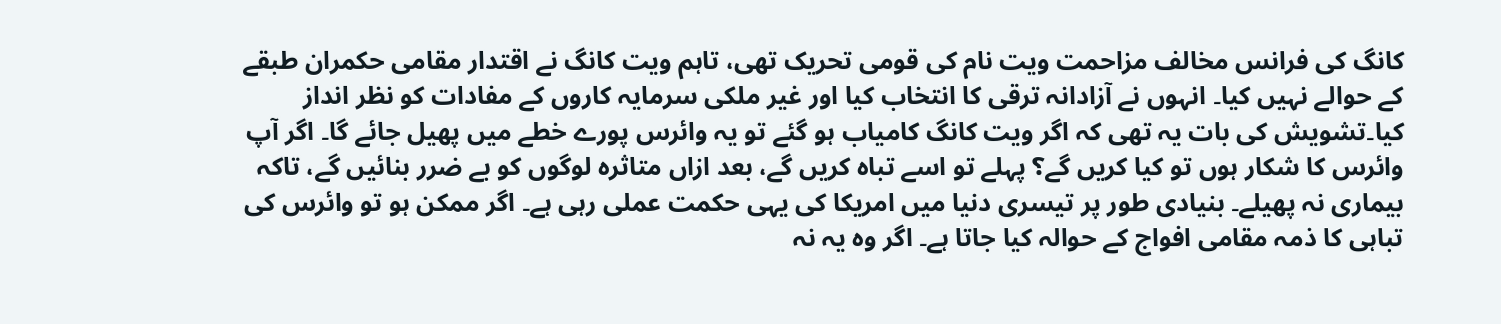کانگ کی فرانس مخالف مزاحمت ویت نام کی قومی تحریک تھی، تاہم ویت کانگ نے اقتدار مقامی حکمران طبقے کے حوالے نہیں کیا۔ انہوں نے آزادانہ ترقی کا انتخاب کیا اور غیر ملکی سرمایہ کاروں کے مفادات کو نظر انداز کیا۔تشویش کی بات یہ تھی کہ اگر ویت کانگ کامیاب ہو گئے تو یہ وائرس پورے خطے میں پھیل جائے گا۔ اگر آپ وائرس کا شکار ہوں تو کیا کریں گے؟ پہلے تو اسے تباہ کریں گے، بعد ازاں متاثرہ لوگوں کو بے ضرر بنائیں گے، تاکہ بیماری نہ پھیلے۔ بنیادی طور پر تیسری دنیا میں امریکا کی یہی حکمت عملی رہی ہے۔ اگر ممکن ہو تو وائرس کی تباہی کا ذمہ مقامی افواج کے حوالہ کیا جاتا ہے۔ اگر وہ یہ نہ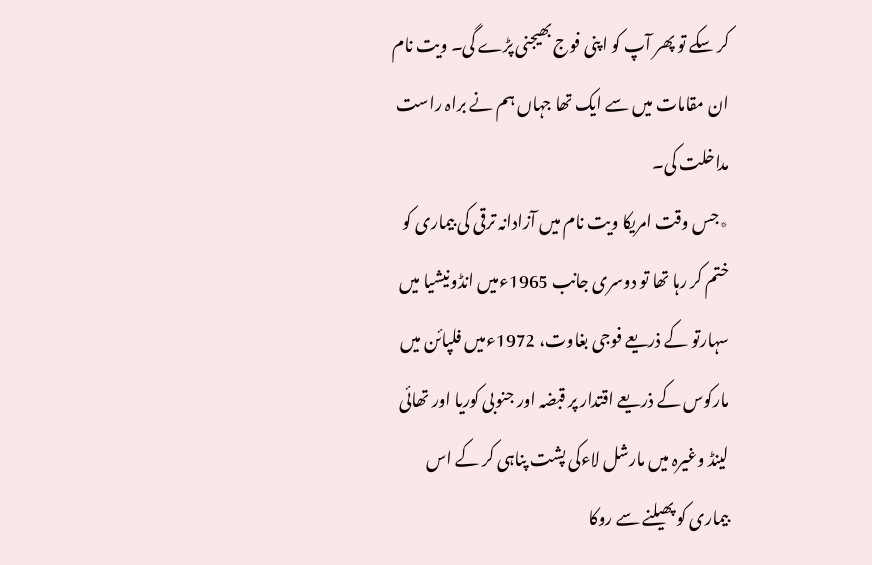کر سکے تو پھر آپ کو اپنی فوج بھیجنی پڑے گی۔ ویت نام ان مقامات میں سے ایک تھا جہاں ہم نے براہ راست مداخلت کی۔
٭جس وقت امریکا ویت نام میں آزادانہ ترقی کی بیماری کو ختم کر رہا تھا تو دوسری جانب 1965ءمیں انڈونیشیا میں سہارتو کے ذریعے فوجی بغاوت، 1972ءمیں فلپائن میں مارکوس کے ذریعے اقتدار پر قبضہ اور جنوبی کوریا اور تھائی لینڈ وغیرہ میں مارشل لاءکی پشت پناہی کر کے اس بیماری کو پھیلنے سے روکا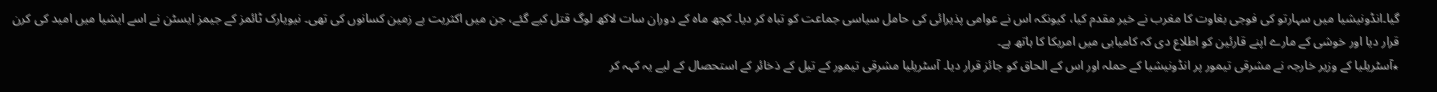گیا۔انڈونیشیا میں سہارتو کی فوجی بغاوت کا مغرب نے خیر مقدم کیا، کیونکہ اس نے عوامی پذیرائی کی حامل سیاسی جماعت کو تباہ کر دیا۔ کچھ ماہ کے دوران سات لاکھ لوگ قتل کیے گئے، جن میں اکثریت بے زمین کسانوں کی تھی۔ نیویارک ٹائمز کے جیمز ایسٹن نے اسے ایشیا میں امید کی کرن قرار دیا اور خوشی کے مارے اپنے قارئین کو اطلاع دی کہ کامیابی میں امریکا کا ہاتھ ہے۔
٭آسٹریلیا کے وزیر خارجہ نے مشرقی تیمور پر انڈونیشیا کے حملہ اور اس کے الحاق کو جائز قرار دیا۔ آسٹریلیا مشرقی تیمور کے تیل کے ذخائر کے استحصال کے لیے یہ کہہ کر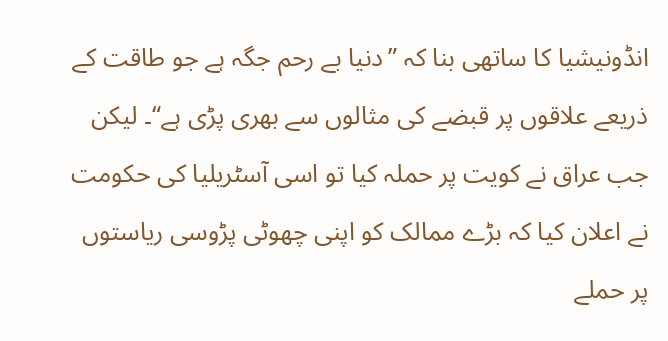انڈونیشیا کا ساتھی بنا کہ ”دنیا بے رحم جگہ ہے جو طاقت کے ذریعے علاقوں پر قبضے کی مثالوں سے بھری پڑی ہے“۔ لیکن جب عراق نے کویت پر حملہ کیا تو اسی آسٹریلیا کی حکومت نے اعلان کیا کہ بڑے ممالک کو اپنی چھوٹی پڑوسی ریاستوں پر حملے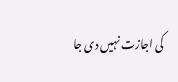کی اجازت نہیں دی جا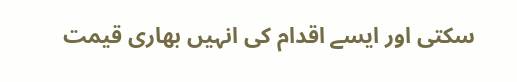سکتی اور ایسے اقدام کی انہیں بھاری قیمت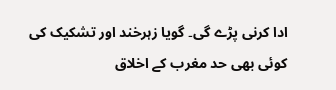ادا کرنی پڑے گی۔ گویا زہرخند اور تشکیک کی کوئی بھی حد مغرب کے اخلاق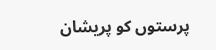پرستوں کو پریشان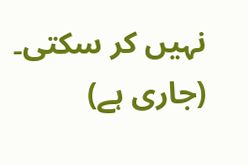نہیں کر سکتی۔ (جاری ہے)